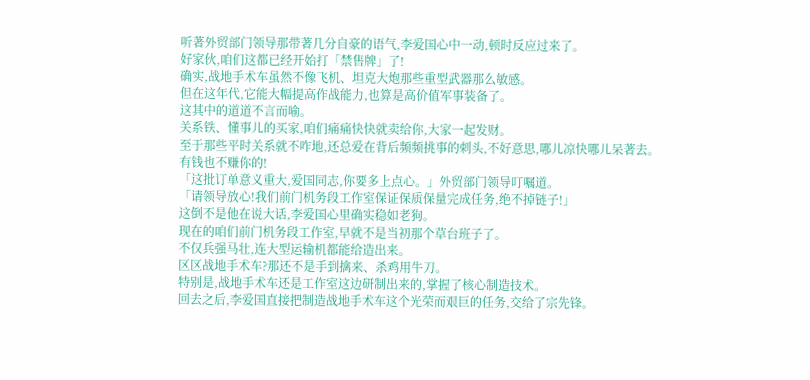听著外贸部门领导那带著几分自豪的语气,李爱国心中一动,顿时反应过来了。
好家伙,咱们这都已经开始打「禁售牌」了!
确实,战地手术车虽然不像飞机、坦克大炮那些重型武器那么敏感。
但在这年代,它能大幅提高作战能力,也算是高价值军事装备了。
这其中的道道不言而喻。
关系铁、懂事儿的买家,咱们痛痛快快就卖给你,大家一起发财。
至于那些平时关系就不咋地,还总爱在背后频频挑事的刺头,不好意思,哪儿凉快哪儿呆著去。
有钱也不赚你的!
「这批订单意义重大,爱国同志,你要多上点心。」外贸部门领导叮嘱道。
「请领导放心!我们前门机务段工作室保证保质保量完成任务,绝不掉链子!」
这倒不是他在说大话,李爱国心里确实稳如老狗。
现在的咱们前门机务段工作室,早就不是当初那个草台班子了。
不仅兵强马壮,连大型运输机都能给造出来。
区区战地手术车?那还不是手到擒来、杀鸡用牛刀。
特别是,战地手术车还是工作室这边研制出来的,掌握了核心制造技术。
回去之后,李爱国直接把制造战地手术车这个光荣而艰巨的任务,交给了宗先锋。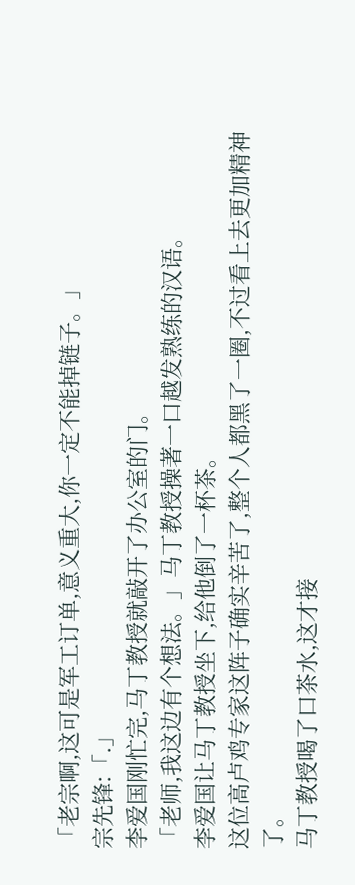「老宗啊,这可是军工订单,意义重大,你一定不能掉链子。」
宗先锋:「.」
李爱国刚忙完,马丁教授就敲开了办公室的门。
「老师,我这边有个想法。」马丁教授操著一口越发熟练的汉语。
李爱国让马丁教授坐下,给他倒了一杯茶。
这位高卢鸡专家这阵子确实辛苦了,整个人都黑了一圈,不过看上去更加精神了。
马丁教授喝了口茶水,这才接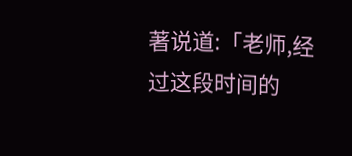著说道:「老师,经过这段时间的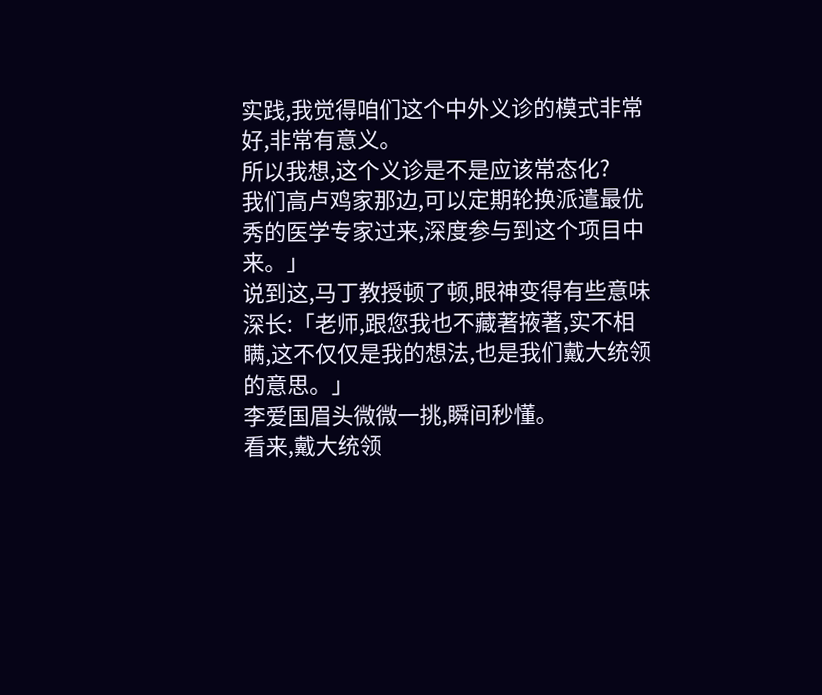实践,我觉得咱们这个中外义诊的模式非常好,非常有意义。
所以我想,这个义诊是不是应该常态化?
我们高卢鸡家那边,可以定期轮换派遣最优秀的医学专家过来,深度参与到这个项目中来。」
说到这,马丁教授顿了顿,眼神变得有些意味深长:「老师,跟您我也不藏著掖著,实不相瞒,这不仅仅是我的想法,也是我们戴大统领的意思。」
李爱国眉头微微一挑,瞬间秒懂。
看来,戴大统领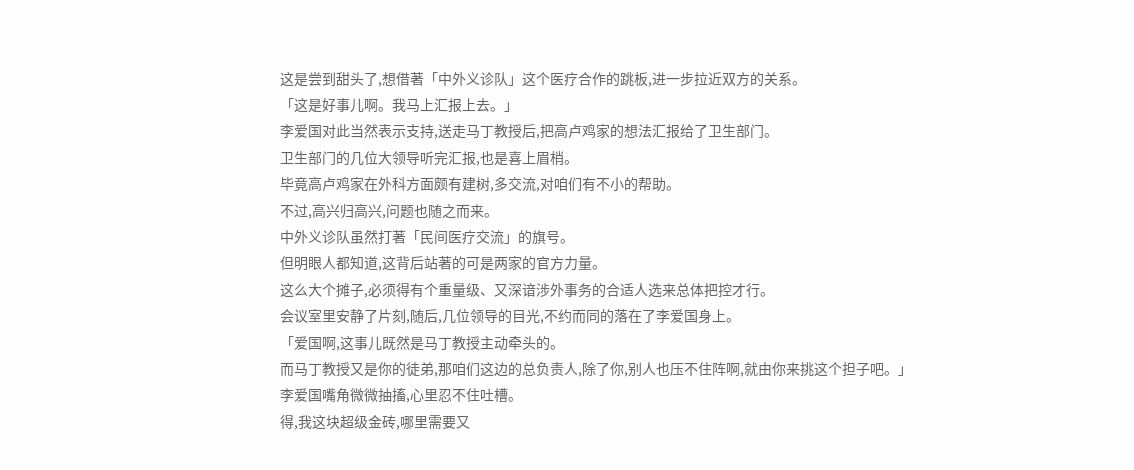这是尝到甜头了,想借著「中外义诊队」这个医疗合作的跳板,进一步拉近双方的关系。
「这是好事儿啊。我马上汇报上去。」
李爱国对此当然表示支持,送走马丁教授后,把高卢鸡家的想法汇报给了卫生部门。
卫生部门的几位大领导听完汇报,也是喜上眉梢。
毕竟高卢鸡家在外科方面颇有建树,多交流,对咱们有不小的帮助。
不过,高兴归高兴,问题也随之而来。
中外义诊队虽然打著「民间医疗交流」的旗号。
但明眼人都知道,这背后站著的可是两家的官方力量。
这么大个摊子,必须得有个重量级、又深谙涉外事务的合适人选来总体把控才行。
会议室里安静了片刻,随后,几位领导的目光,不约而同的落在了李爱国身上。
「爱国啊,这事儿既然是马丁教授主动牵头的。
而马丁教授又是你的徒弟,那咱们这边的总负责人,除了你,别人也压不住阵啊,就由你来挑这个担子吧。」
李爱国嘴角微微抽搐,心里忍不住吐槽。
得,我这块超级金砖,哪里需要又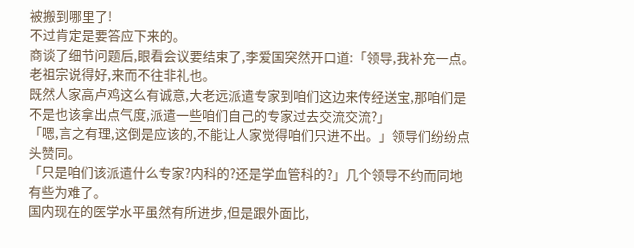被搬到哪里了!
不过肯定是要答应下来的。
商谈了细节问题后,眼看会议要结束了,李爱国突然开口道:「领导,我补充一点。
老祖宗说得好,来而不往非礼也。
既然人家高卢鸡这么有诚意,大老远派遣专家到咱们这边来传经送宝,那咱们是不是也该拿出点气度,派遣一些咱们自己的专家过去交流交流?」
「嗯,言之有理,这倒是应该的,不能让人家觉得咱们只进不出。」领导们纷纷点头赞同。
「只是咱们该派遣什么专家?内科的?还是学血管科的?」几个领导不约而同地有些为难了。
国内现在的医学水平虽然有所进步,但是跟外面比,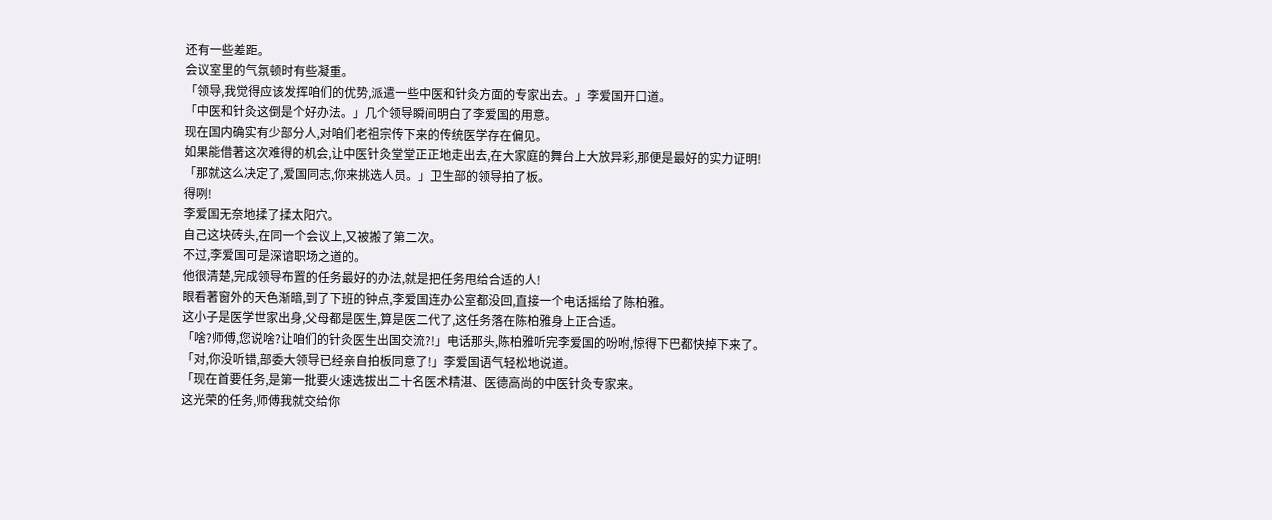还有一些差距。
会议室里的气氛顿时有些凝重。
「领导,我觉得应该发挥咱们的优势,派遣一些中医和针灸方面的专家出去。」李爱国开口道。
「中医和针灸这倒是个好办法。」几个领导瞬间明白了李爱国的用意。
现在国内确实有少部分人,对咱们老祖宗传下来的传统医学存在偏见。
如果能借著这次难得的机会,让中医针灸堂堂正正地走出去,在大家庭的舞台上大放异彩,那便是最好的实力证明!
「那就这么决定了,爱国同志,你来挑选人员。」卫生部的领导拍了板。
得咧!
李爱国无奈地揉了揉太阳穴。
自己这块砖头,在同一个会议上,又被搬了第二次。
不过,李爱国可是深谙职场之道的。
他很清楚,完成领导布置的任务最好的办法,就是把任务甩给合适的人!
眼看著窗外的天色渐暗,到了下班的钟点,李爱国连办公室都没回,直接一个电话摇给了陈柏雅。
这小子是医学世家出身,父母都是医生,算是医二代了,这任务落在陈柏雅身上正合适。
「啥?师傅,您说啥?让咱们的针灸医生出国交流?!」电话那头,陈柏雅听完李爱国的吩咐,惊得下巴都快掉下来了。
「对,你没听错,部委大领导已经亲自拍板同意了!」李爱国语气轻松地说道。
「现在首要任务,是第一批要火速选拔出二十名医术精湛、医德高尚的中医针灸专家来。
这光荣的任务,师傅我就交给你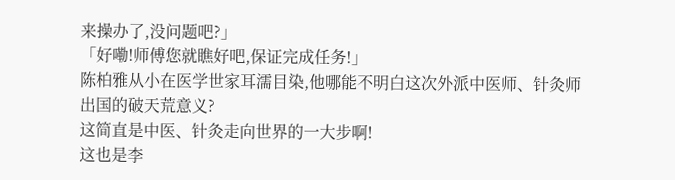来操办了,没问题吧?」
「好嘞!师傅您就瞧好吧,保证完成任务!」
陈柏雅从小在医学世家耳濡目染,他哪能不明白这次外派中医师、针灸师出国的破天荒意义?
这简直是中医、针灸走向世界的一大步啊!
这也是李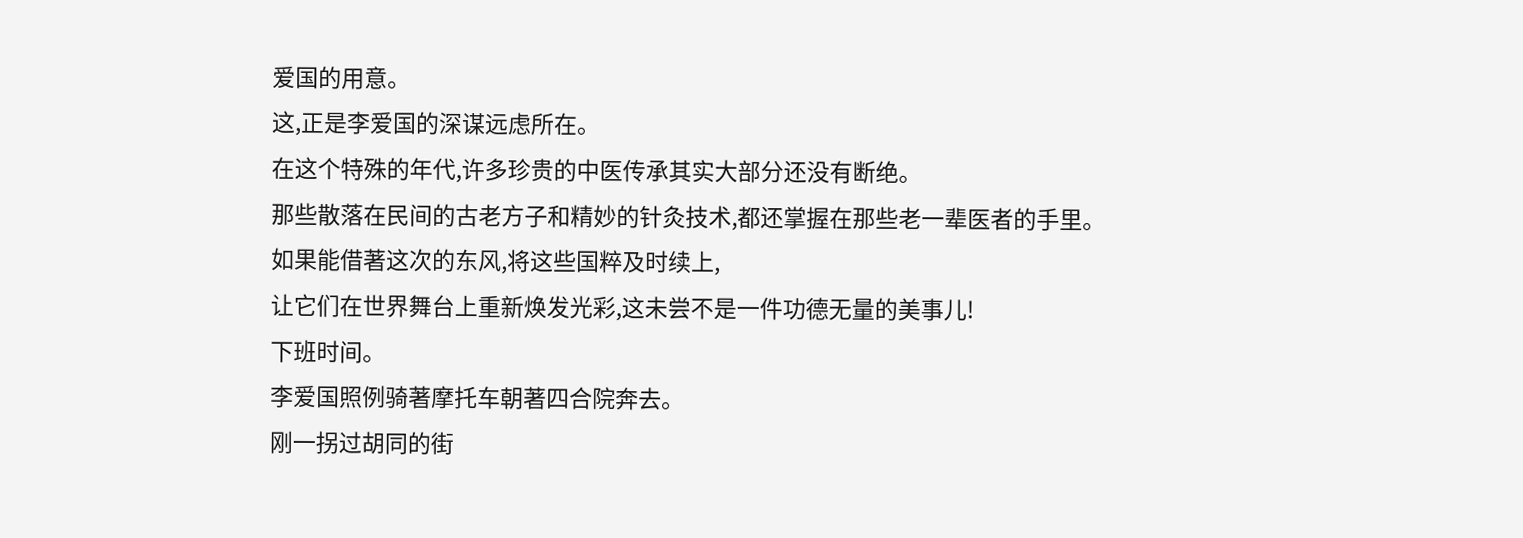爱国的用意。
这,正是李爱国的深谋远虑所在。
在这个特殊的年代,许多珍贵的中医传承其实大部分还没有断绝。
那些散落在民间的古老方子和精妙的针灸技术,都还掌握在那些老一辈医者的手里。
如果能借著这次的东风,将这些国粹及时续上,
让它们在世界舞台上重新焕发光彩,这未尝不是一件功德无量的美事儿!
下班时间。
李爱国照例骑著摩托车朝著四合院奔去。
刚一拐过胡同的街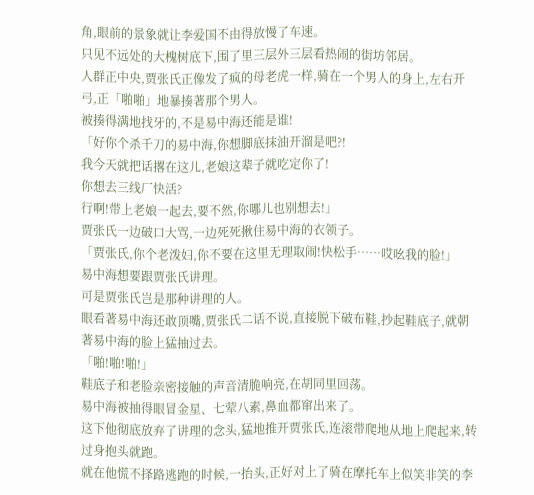角,眼前的景象就让李爱国不由得放慢了车速。
只见不远处的大槐树底下,围了里三层外三层看热闹的街坊邻居。
人群正中央,贾张氏正像发了疯的母老虎一样,骑在一个男人的身上,左右开弓,正「啪啪」地暴揍著那个男人。
被揍得满地找牙的,不是易中海还能是谁!
「好你个杀千刀的易中海,你想脚底抹油开溜是吧?!
我今天就把话撂在这儿,老娘这辈子就吃定你了!
你想去三线厂快活?
行啊!带上老娘一起去,要不然,你哪儿也别想去!」
贾张氏一边破口大骂,一边死死揪住易中海的衣领子。
「贾张氏,你个老泼妇,你不要在这里无理取闹!快松手……哎吆我的脸!」
易中海想要跟贾张氏讲理。
可是贾张氏岂是那种讲理的人。
眼看著易中海还敢顶嘴,贾张氏二话不说,直接脱下破布鞋,抄起鞋底子,就朝著易中海的脸上猛抽过去。
「啪!啪!啪!」
鞋底子和老脸亲密接触的声音清脆响亮,在胡同里回荡。
易中海被抽得眼冒金星、七荤八素,鼻血都窜出来了。
这下他彻底放弃了讲理的念头,猛地推开贾张氏,连滚带爬地从地上爬起来,转过身抱头就跑。
就在他慌不择路逃跑的时候,一抬头,正好对上了骑在摩托车上似笑非笑的李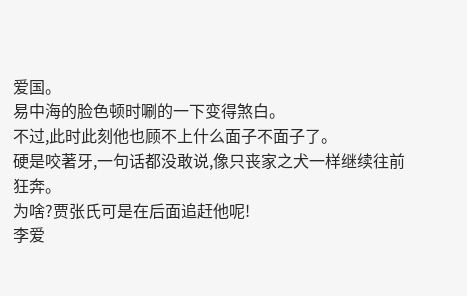爱国。
易中海的脸色顿时唰的一下变得煞白。
不过,此时此刻他也顾不上什么面子不面子了。
硬是咬著牙,一句话都没敢说,像只丧家之犬一样继续往前狂奔。
为啥?贾张氏可是在后面追赶他呢!
李爱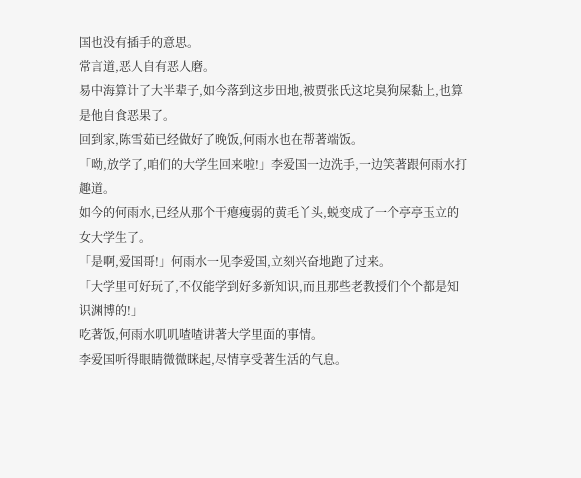国也没有插手的意思。
常言道,恶人自有恶人磨。
易中海算计了大半辈子,如今落到这步田地,被贾张氏这坨臭狗屎黏上,也算是他自食恶果了。
回到家,陈雪茹已经做好了晚饭,何雨水也在帮著端饭。
「呦,放学了,咱们的大学生回来啦!」李爱国一边洗手,一边笑著跟何雨水打趣道。
如今的何雨水,已经从那个干瘪瘦弱的黄毛丫头,蜕变成了一个亭亭玉立的女大学生了。
「是啊,爱国哥!」何雨水一见李爱国,立刻兴奋地跑了过来。
「大学里可好玩了,不仅能学到好多新知识,而且那些老教授们个个都是知识渊博的!」
吃著饭,何雨水叽叽喳喳讲著大学里面的事情。
李爱国听得眼睛微微眯起,尽情享受著生活的气息。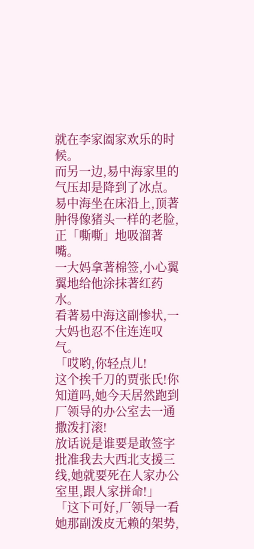就在李家阖家欢乐的时候。
而另一边,易中海家里的气压却是降到了冰点。
易中海坐在床沿上,顶著肿得像猪头一样的老脸,正「嘶嘶」地吸溜著嘴。
一大妈拿著棉签,小心翼翼地给他涂抹著红药水。
看著易中海这副惨状,一大妈也忍不住连连叹气。
「哎哟,你轻点儿!
这个挨千刀的贾张氏!你知道吗,她今天居然跑到厂领导的办公室去一通撒泼打滚!
放话说是谁要是敢签字批准我去大西北支援三线,她就要死在人家办公室里,跟人家拼命!」
「这下可好,厂领导一看她那副泼皮无赖的架势,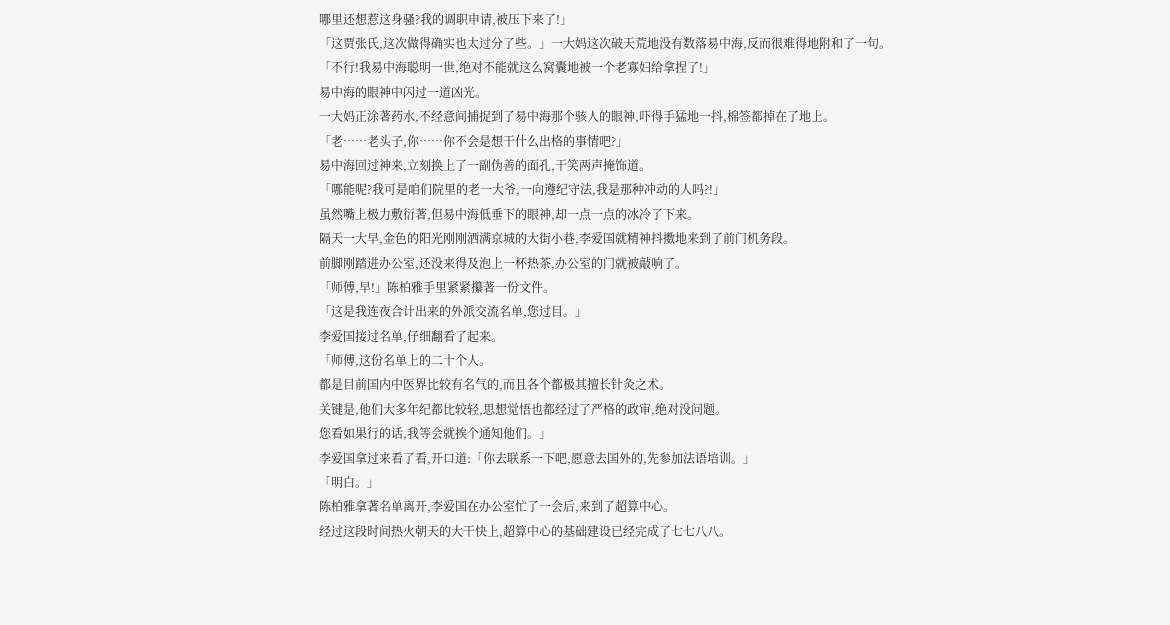哪里还想惹这身骚?我的调职申请,被压下来了!」
「这贾张氏,这次做得确实也太过分了些。」一大妈这次破天荒地没有数落易中海,反而很难得地附和了一句。
「不行!我易中海聪明一世,绝对不能就这么窝囊地被一个老寡妇给拿捏了!」
易中海的眼神中闪过一道凶光。
一大妈正涂著药水,不经意间捕捉到了易中海那个骇人的眼神,吓得手猛地一抖,棉签都掉在了地上。
「老……老头子,你……你不会是想干什么出格的事情吧?」
易中海回过神来,立刻换上了一副伪善的面孔,干笑两声掩饰道。
「哪能呢?我可是咱们院里的老一大爷,一向遵纪守法,我是那种冲动的人吗?!」
虽然嘴上极力敷衍著,但易中海低垂下的眼神,却一点一点的冰冷了下来。
隔天一大早,金色的阳光刚刚洒满京城的大街小巷,李爱国就精神抖擞地来到了前门机务段。
前脚刚踏进办公室,还没来得及泡上一杯热茶,办公室的门就被敲响了。
「师傅,早!」陈柏雅手里紧紧攥著一份文件。
「这是我连夜合计出来的外派交流名单,您过目。」
李爱国接过名单,仔细翻看了起来。
「师傅,这份名单上的二十个人。
都是目前国内中医界比较有名气的,而且各个都极其擅长针灸之术。
关键是,他们大多年纪都比较轻,思想觉悟也都经过了严格的政审,绝对没问题。
您看如果行的话,我等会就挨个通知他们。」
李爱国拿过来看了看,开口道:「你去联系一下吧,愿意去国外的,先参加法语培训。」
「明白。」
陈柏雅拿著名单离开,李爱国在办公室忙了一会后,来到了超算中心。
经过这段时间热火朝天的大干快上,超算中心的基础建设已经完成了七七八八。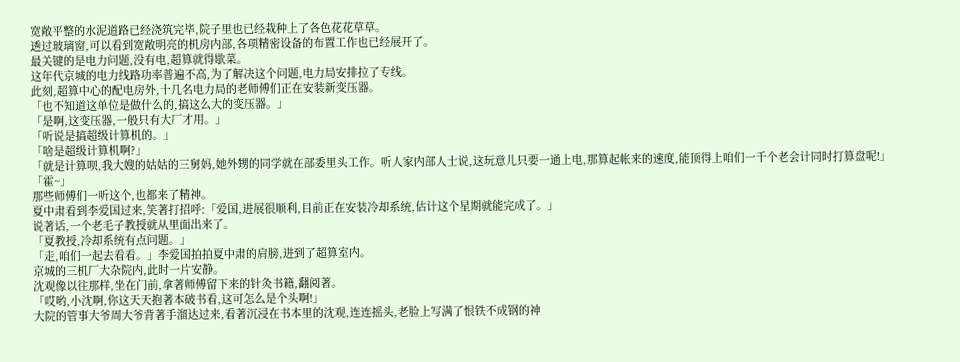宽敞平整的水泥道路已经浇筑完毕,院子里也已经栽种上了各色花花草草。
透过玻璃窗,可以看到宽敞明亮的机房内部,各项精密设备的布置工作也已经展开了。
最关键的是电力问题,没有电,超算就得歇菜。
这年代京城的电力线路功率普遍不高,为了解决这个问题,电力局安排拉了专线。
此刻,超算中心的配电房外,十几名电力局的老师傅们正在安装新变压器。
「也不知道这单位是做什么的,搞这么大的变压器。」
「是啊,这变压器,一般只有大厂才用。」
「听说是搞超级计算机的。」
「啥是超级计算机啊?」
「就是计算呗,我大嫂的姑姑的三舅妈,她外甥的同学就在部委里头工作。听人家内部人士说,这玩意儿只要一通上电,那算起帐来的速度,能顶得上咱们一千个老会计同时打算盘呢!」
「霍~」
那些师傅们一听这个,也都来了精神。
夏中肃看到李爱国过来,笑著打招呼:「爱国,进展很顺利,目前正在安装冷却系统,估计这个星期就能完成了。」
说著话,一个老毛子教授就从里面出来了。
「夏教授,冷却系统有点问题。」
「走,咱们一起去看看。」李爱国拍拍夏中肃的肩膀,进到了超算室内。
京城的三机厂大杂院内,此时一片安静。
沈观像以往那样,坐在门前,拿著师傅留下来的针灸书籍,翻阅著。
「哎哟,小沈啊,你这天天抱著本破书看,这可怎么是个头啊!」
大院的管事大爷周大爷背著手溜达过来,看著沉浸在书本里的沈观,连连摇头,老脸上写满了恨铁不成钢的神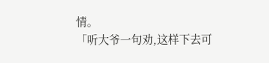情。
「听大爷一句劝,这样下去可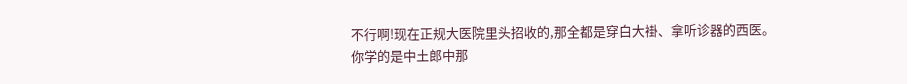不行啊!现在正规大医院里头招收的,那全都是穿白大褂、拿听诊器的西医。
你学的是中土郎中那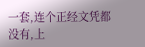一套,连个正经文凭都没有,上